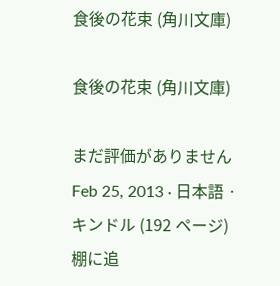食後の花束 (角川文庫)

食後の花束 (角川文庫)

まだ評価がありません
Feb 25, 2013 · 日本語 · キンドル (192 ページ)
棚に追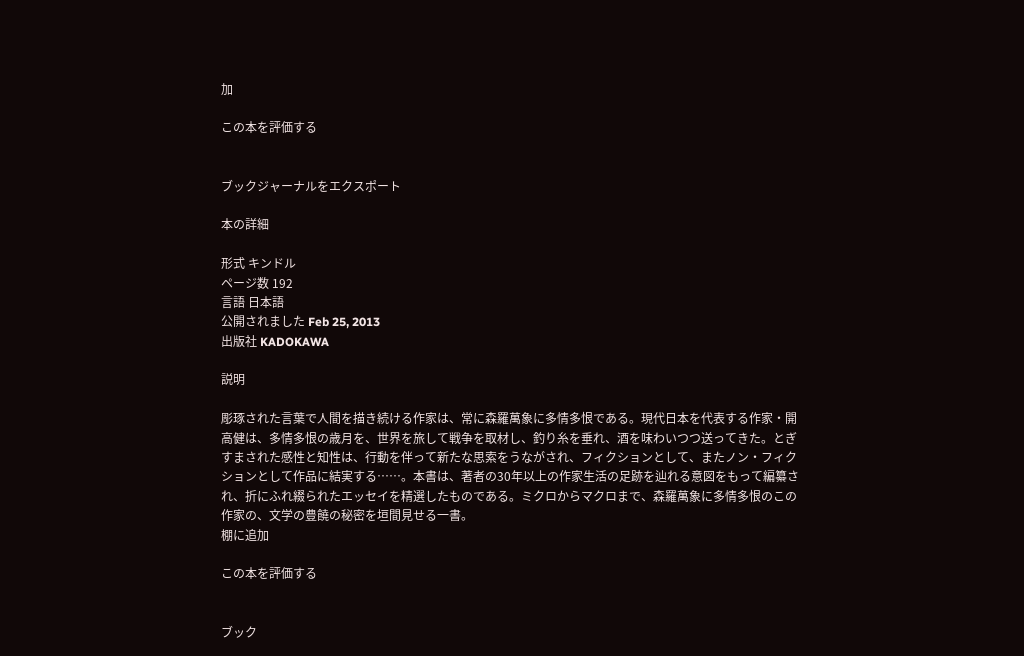加

この本を評価する


ブックジャーナルをエクスポート

本の詳細

形式 キンドル
ページ数 192
言語 日本語
公開されました Feb 25, 2013
出版社 KADOKAWA

説明

彫琢された言葉で人間を描き続ける作家は、常に森羅萬象に多情多恨である。現代日本を代表する作家・開高健は、多情多恨の歳月を、世界を旅して戦争を取材し、釣り糸を垂れ、酒を味わいつつ送ってきた。とぎすまされた感性と知性は、行動を伴って新たな思索をうながされ、フィクションとして、またノン・フィクションとして作品に結実する……。本書は、著者の30年以上の作家生活の足跡を辿れる意図をもって編纂され、折にふれ綴られたエッセイを精選したものである。ミクロからマクロまで、森羅萬象に多情多恨のこの作家の、文学の豊饒の秘密を垣間見せる一書。
棚に追加

この本を評価する


ブック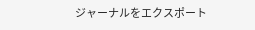ジャーナルをエクスポート